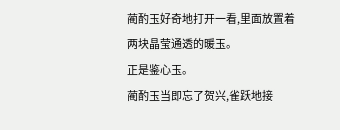蔺酌玉好奇地打开一看,里面放置着两块晶莹通透的暖玉。
正是鉴心玉。
蔺酌玉当即忘了贺兴,雀跃地接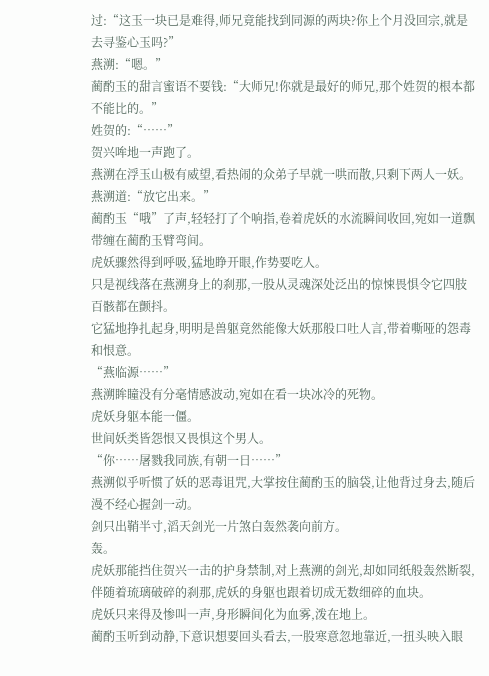过:“这玉一块已是难得,师兄竟能找到同源的两块?你上个月没回宗,就是去寻鉴心玉吗?”
燕溯:“嗯。”
蔺酌玉的甜言蜜语不要钱:“大师兄!你就是最好的师兄,那个姓贺的根本都不能比的。”
姓贺的:“……”
贺兴哞地一声跑了。
燕溯在浮玉山极有威望,看热闹的众弟子早就一哄而散,只剩下两人一妖。
燕溯道:“放它出来。”
蔺酌玉“哦”了声,轻轻打了个响指,卷着虎妖的水流瞬间收回,宛如一道飘带缠在蔺酌玉臂弯间。
虎妖骤然得到呼吸,猛地睁开眼,作势要吃人。
只是视线落在燕溯身上的刹那,一股从灵魂深处泛出的惊悚畏惧令它四肢百骸都在颤抖。
它猛地挣扎起身,明明是兽躯竟然能像大妖那般口吐人言,带着嘶哑的怨毒和恨意。
“燕临源……”
燕溯眸瞳没有分毫情感波动,宛如在看一块冰冷的死物。
虎妖身躯本能一僵。
世间妖类皆怨恨又畏惧这个男人。
“你……屠戮我同族,有朝一日……”
燕溯似乎听惯了妖的恶毒诅咒,大掌按住蔺酌玉的脑袋,让他背过身去,随后漫不经心握剑一动。
剑只出鞘半寸,滔天剑光一片煞白轰然袭向前方。
轰。
虎妖那能挡住贺兴一击的护身禁制,对上燕溯的剑光,却如同纸般轰然断裂,伴随着琉璃破碎的刹那,虎妖的身躯也跟着切成无数细碎的血块。
虎妖只来得及惨叫一声,身形瞬间化为血雾,泼在地上。
蔺酌玉听到动静,下意识想要回头看去,一股寒意忽地靠近,一扭头映入眼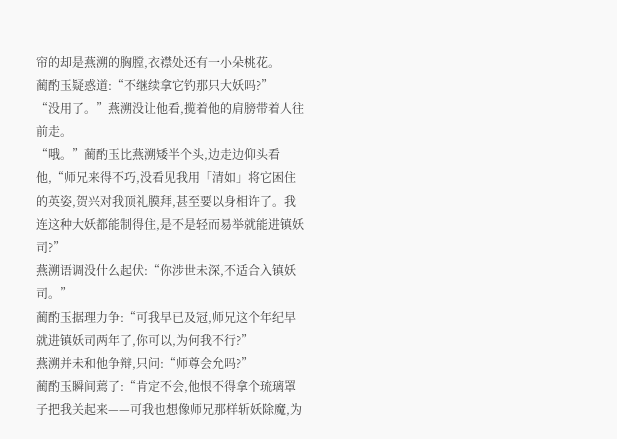帘的却是燕溯的胸膛,衣襟处还有一小朵桃花。
蔺酌玉疑惑道:“不继续拿它钓那只大妖吗?”
“没用了。”燕溯没让他看,揽着他的肩膀带着人往前走。
“哦。”蔺酌玉比燕溯矮半个头,边走边仰头看他,“师兄来得不巧,没看见我用「清如」将它困住的英姿,贺兴对我顶礼膜拜,甚至要以身相许了。我连这种大妖都能制得住,是不是轻而易举就能进镇妖司?”
燕溯语调没什么起伏:“你涉世未深,不适合入镇妖司。”
蔺酌玉据理力争:“可我早已及冠,师兄这个年纪早就进镇妖司两年了,你可以,为何我不行?”
燕溯并未和他争辩,只问:“师尊会允吗?”
蔺酌玉瞬间蔫了:“肯定不会,他恨不得拿个琉璃罩子把我关起来——可我也想像师兄那样斩妖除魔,为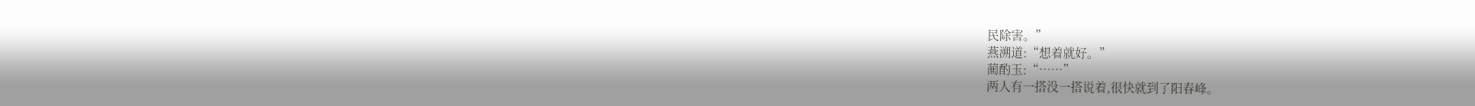民除害。”
燕溯道:“想着就好。”
蔺酌玉:“……”
两人有一搭没一搭说着,很快就到了阳春峰。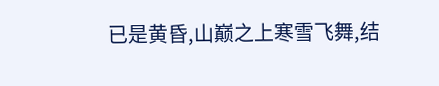已是黄昏,山巅之上寒雪飞舞,结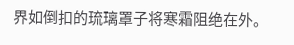界如倒扣的琉璃罩子将寒霜阻绝在外。